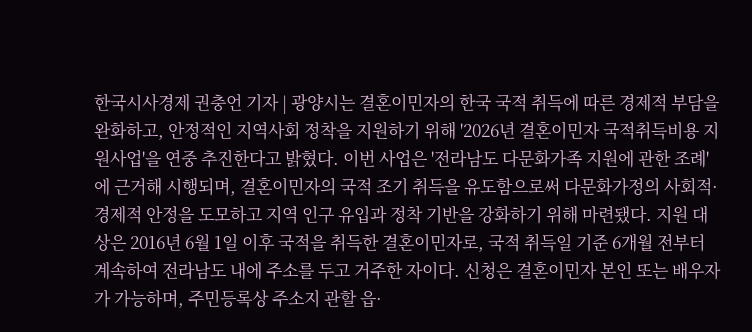한국시사경제 권충언 기자 | 광양시는 결혼이민자의 한국 국적 취득에 따른 경제적 부담을 완화하고, 안정적인 지역사회 정착을 지원하기 위해 '2026년 결혼이민자 국적취득비용 지원사업'을 연중 추진한다고 밝혔다. 이번 사업은 '전라남도 다문화가족 지원에 관한 조례'에 근거해 시행되며, 결혼이민자의 국적 조기 취득을 유도함으로써 다문화가정의 사회적·경제적 안정을 도모하고 지역 인구 유입과 정착 기반을 강화하기 위해 마련됐다. 지원 대상은 2016년 6월 1일 이후 국적을 취득한 결혼이민자로, 국적 취득일 기준 6개월 전부터 계속하여 전라남도 내에 주소를 두고 거주한 자이다. 신청은 결혼이민자 본인 또는 배우자가 가능하며, 주민등록상 주소지 관할 읍·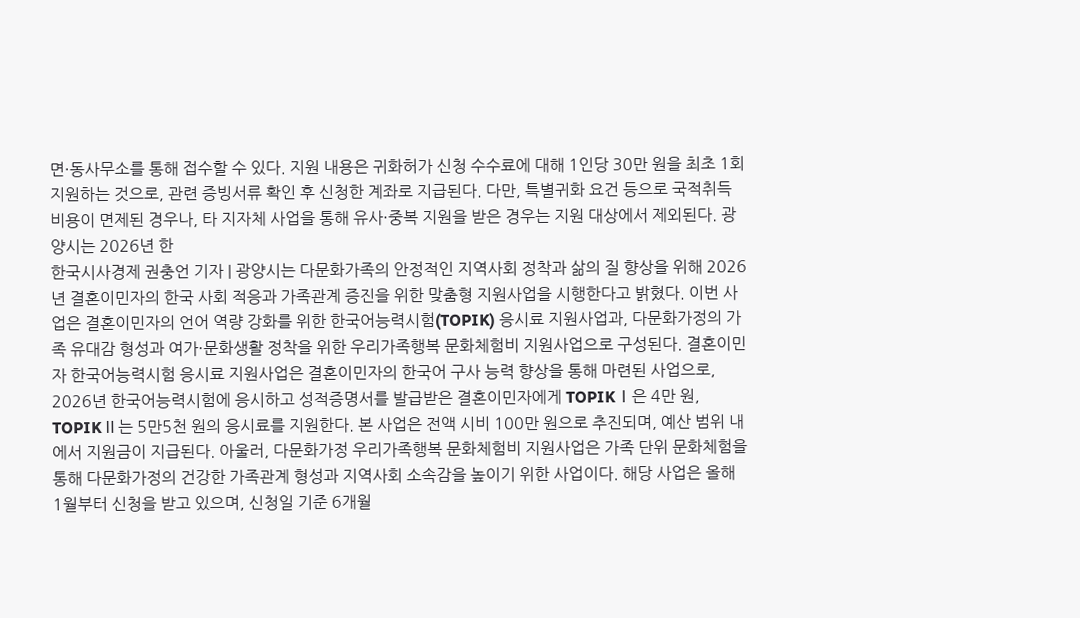면·동사무소를 통해 접수할 수 있다. 지원 내용은 귀화허가 신청 수수료에 대해 1인당 30만 원을 최초 1회 지원하는 것으로, 관련 증빙서류 확인 후 신청한 계좌로 지급된다. 다만, 특별귀화 요건 등으로 국적취득비용이 면제된 경우나, 타 지자체 사업을 통해 유사·중복 지원을 받은 경우는 지원 대상에서 제외된다. 광양시는 2026년 한
한국시사경제 권충언 기자 | 광양시는 다문화가족의 안정적인 지역사회 정착과 삶의 질 향상을 위해 2026년 결혼이민자의 한국 사회 적응과 가족관계 증진을 위한 맞춤형 지원사업을 시행한다고 밝혔다. 이번 사업은 결혼이민자의 언어 역량 강화를 위한 한국어능력시험(TOPIK) 응시료 지원사업과, 다문화가정의 가족 유대감 형성과 여가·문화생활 정착을 위한 우리가족행복 문화체험비 지원사업으로 구성된다. 결혼이민자 한국어능력시험 응시료 지원사업은 결혼이민자의 한국어 구사 능력 향상을 통해 마련된 사업으로, 2026년 한국어능력시험에 응시하고 성적증명서를 발급받은 결혼이민자에게 TOPIKⅠ은 4만 원, TOPIKⅡ는 5만5천 원의 응시료를 지원한다. 본 사업은 전액 시비 100만 원으로 추진되며, 예산 범위 내에서 지원금이 지급된다. 아울러, 다문화가정 우리가족행복 문화체험비 지원사업은 가족 단위 문화체험을 통해 다문화가정의 건강한 가족관계 형성과 지역사회 소속감을 높이기 위한 사업이다. 해당 사업은 올해 1월부터 신청을 받고 있으며, 신청일 기준 6개월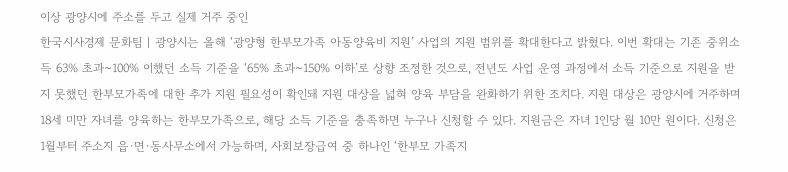이상 광양시에 주소를 두고 실제 거주 중인
한국시사경제 문화팀 | 광양시는 올해 ‘광양형 한부모가족 아동양육비 지원’ 사업의 지원 범위를 확대한다고 밝혔다. 이번 확대는 기존 중위소득 63% 초과~100% 이했던 소득 기준을 ‘65% 초과~150% 이하’로 상향 조정한 것으로, 전년도 사업 운영 과정에서 소득 기준으로 지원을 받지 못했던 한부모가족에 대한 추가 지원 필요성이 확인돼 지원 대상을 넓혀 양육 부담을 완화하기 위한 조치다. 지원 대상은 광양시에 거주하며 18세 미만 자녀를 양육하는 한부모가족으로, 해당 소득 기준을 충족하면 누구나 신청할 수 있다. 지원금은 자녀 1인당 월 10만 원이다. 신청은 1월부터 주소지 읍·면·동사무소에서 가능하며, 사회보장급여 중 하나인 ‘한부모 가족지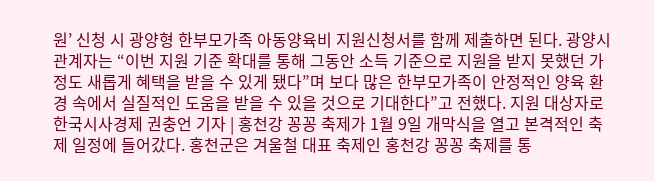원’ 신청 시 광양형 한부모가족 아동양육비 지원신청서를 함께 제출하면 된다. 광양시 관계자는 “이번 지원 기준 확대를 통해 그동안 소득 기준으로 지원을 받지 못했던 가정도 새롭게 혜택을 받을 수 있게 됐다”며 보다 많은 한부모가족이 안정적인 양육 환경 속에서 실질적인 도움을 받을 수 있을 것으로 기대한다”고 전했다. 지원 대상자로
한국시사경제 권충언 기자 | 홍천강 꽁꽁 축제가 1월 9일 개막식을 열고 본격적인 축제 일정에 들어갔다. 홍천군은 겨울철 대표 축제인 홍천강 꽁꽁 축제를 통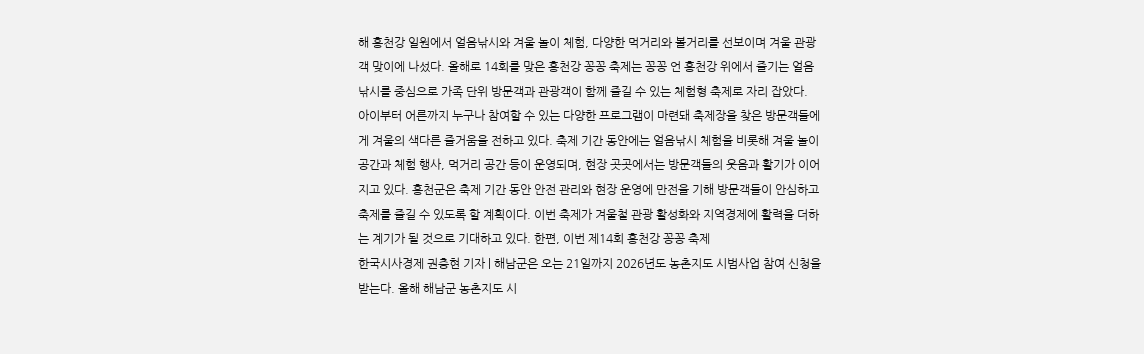해 홍천강 일원에서 얼음낚시와 겨울 놀이 체험, 다양한 먹거리와 볼거리를 선보이며 겨울 관광객 맞이에 나섰다. 올해로 14회를 맞은 홍천강 꽁꽁 축제는 꽁꽁 언 홍천강 위에서 즐기는 얼음낚시를 중심으로 가족 단위 방문객과 관광객이 함께 즐길 수 있는 체험형 축제로 자리 잡았다. 아이부터 어른까지 누구나 참여할 수 있는 다양한 프로그램이 마련돼 축제장을 찾은 방문객들에게 겨울의 색다른 즐거움을 전하고 있다. 축제 기간 동안에는 얼음낚시 체험을 비롯해 겨울 놀이 공간과 체험 행사, 먹거리 공간 등이 운영되며, 현장 곳곳에서는 방문객들의 웃음과 활기가 이어지고 있다. 홍천군은 축제 기간 동안 안전 관리와 현장 운영에 만전을 기해 방문객들이 안심하고 축제를 즐길 수 있도록 할 계획이다. 이번 축제가 겨울철 관광 활성화와 지역경제에 활력을 더하는 계기가 될 것으로 기대하고 있다. 한편, 이번 제14회 홍천강 꽁꽁 축제
한국시사경제 권충현 기자 | 해남군은 오는 21일까지 2026년도 농촌지도 시범사업 참여 신청을 받는다. 올해 해남군 농촌지도 시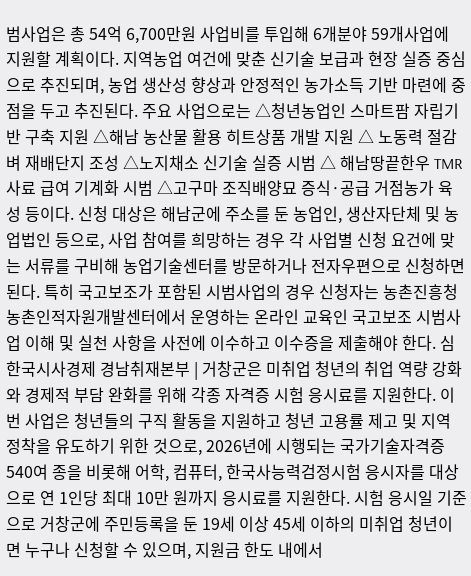범사업은 총 54억 6,700만원 사업비를 투입해 6개분야 59개사업에 지원할 계획이다. 지역농업 여건에 맞춘 신기술 보급과 현장 실증 중심으로 추진되며, 농업 생산성 향상과 안정적인 농가소득 기반 마련에 중점을 두고 추진된다. 주요 사업으로는 △청년농업인 스마트팜 자립기반 구축 지원 △해남 농산물 활용 히트상품 개발 지원 △ 노동력 절감 벼 재배단지 조성 △노지채소 신기술 실증 시범 △ 해남땅끝한우 TMR사료 급여 기계화 시범 △고구마 조직배양묘 증식·공급 거점농가 육성 등이다. 신청 대상은 해남군에 주소를 둔 농업인, 생산자단체 및 농업법인 등으로, 사업 참여를 희망하는 경우 각 사업별 신청 요건에 맞는 서류를 구비해 농업기술센터를 방문하거나 전자우편으로 신청하면 된다. 특히 국고보조가 포함된 시범사업의 경우 신청자는 농촌진흥청 농촌인적자원개발센터에서 운영하는 온라인 교육인 국고보조 시범사업 이해 및 실천 사항을 사전에 이수하고 이수증을 제출해야 한다. 심
한국시사경제 경남취재본부 | 거창군은 미취업 청년의 취업 역량 강화와 경제적 부담 완화를 위해 각종 자격증 시험 응시료를 지원한다. 이번 사업은 청년들의 구직 활동을 지원하고 청년 고용률 제고 및 지역 정착을 유도하기 위한 것으로, 2026년에 시행되는 국가기술자격증 540여 종을 비롯해 어학, 컴퓨터, 한국사능력검정시험 응시자를 대상으로 연 1인당 최대 10만 원까지 응시료를 지원한다. 시험 응시일 기준으로 거창군에 주민등록을 둔 19세 이상 45세 이하의 미취업 청년이면 누구나 신청할 수 있으며, 지원금 한도 내에서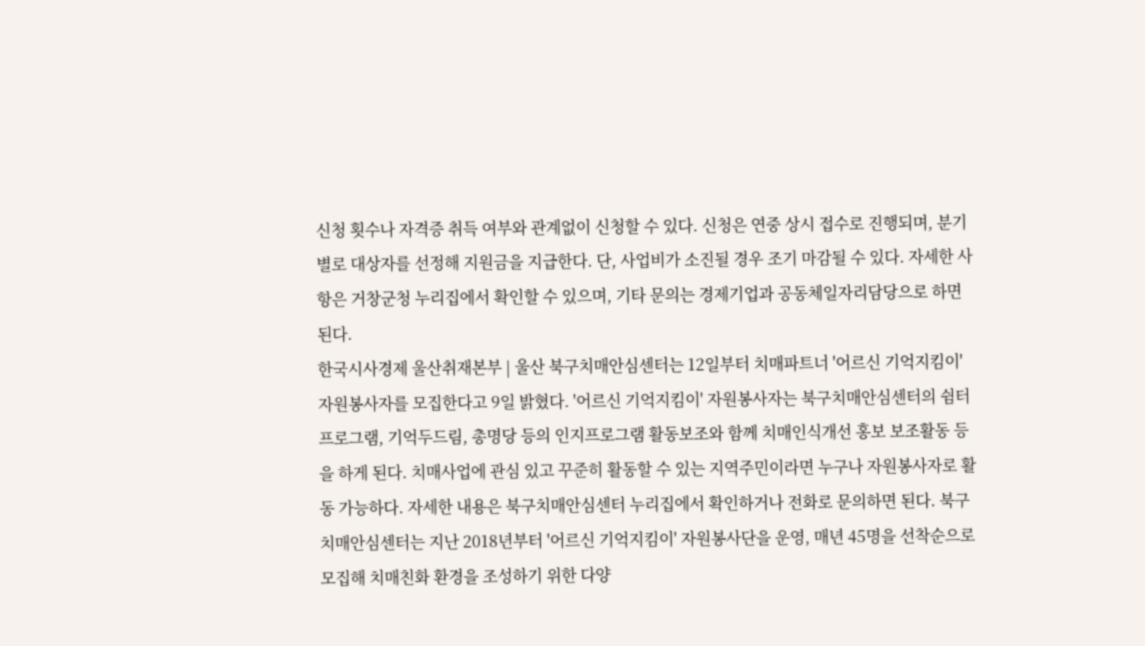신청 횟수나 자격증 취득 여부와 관계없이 신청할 수 있다. 신청은 연중 상시 접수로 진행되며, 분기별로 대상자를 선정해 지원금을 지급한다. 단, 사업비가 소진될 경우 조기 마감될 수 있다. 자세한 사항은 거창군청 누리집에서 확인할 수 있으며, 기타 문의는 경제기업과 공동체일자리담당으로 하면 된다.
한국시사경제 울산취재본부 | 울산 북구치매안심센터는 12일부터 치매파트너 '어르신 기억지킴이' 자원봉사자를 모집한다고 9일 밝혔다. '어르신 기억지킴이' 자원봉사자는 북구치매안심센터의 쉼터프로그램, 기억두드림, 총명당 등의 인지프로그램 활동보조와 함께 치매인식개선 홍보 보조활동 등을 하게 된다. 치매사업에 관심 있고 꾸준히 활동할 수 있는 지역주민이라면 누구나 자원봉사자로 활동 가능하다. 자세한 내용은 북구치매안심센터 누리집에서 확인하거나 전화로 문의하면 된다. 북구치매안심센터는 지난 2018년부터 '어르신 기억지킴이' 자원봉사단을 운영, 매년 45명을 선착순으로 모집해 치매친화 환경을 조성하기 위한 다양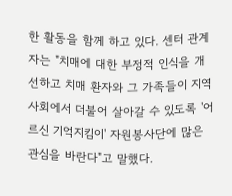한 활동을 함께 하고 있다. 센터 관계자는 "치매에 대한 부정적 인식을 개선하고 치매 환자와 그 가족들이 지역사회에서 더불어 살아갈 수 있도록 '어르신 기억지킴이' 자원봉사단에 많은 관심을 바란다"고 말했다.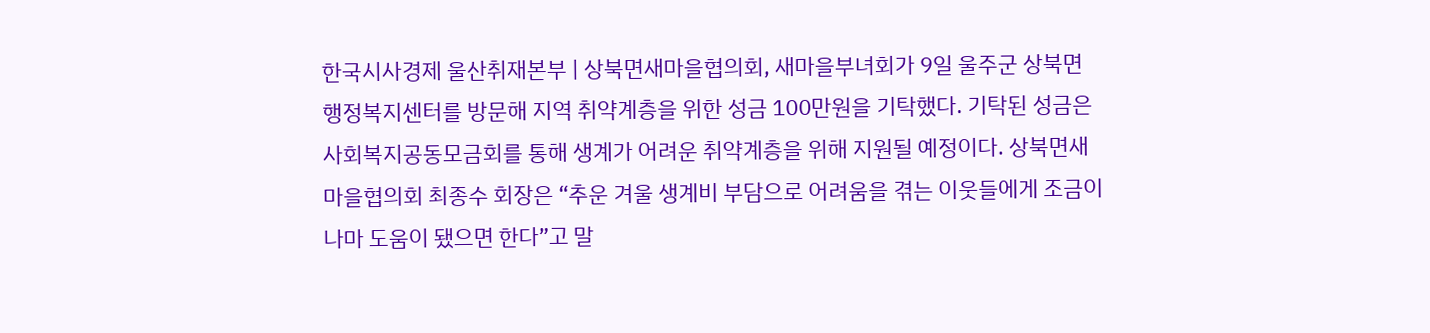한국시사경제 울산취재본부 | 상북면새마을협의회, 새마을부녀회가 9일 울주군 상북면 행정복지센터를 방문해 지역 취약계층을 위한 성금 100만원을 기탁했다. 기탁된 성금은 사회복지공동모금회를 통해 생계가 어려운 취약계층을 위해 지원될 예정이다. 상북면새마을협의회 최종수 회장은 “추운 겨울 생계비 부담으로 어려움을 겪는 이웃들에게 조금이나마 도움이 됐으면 한다”고 말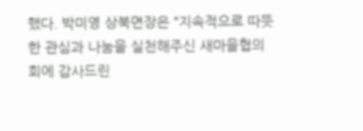했다. 박미영 상북면장은 “지속적으로 따뜻한 관심과 나눔을 실천해주신 새마을협의회에 감사드린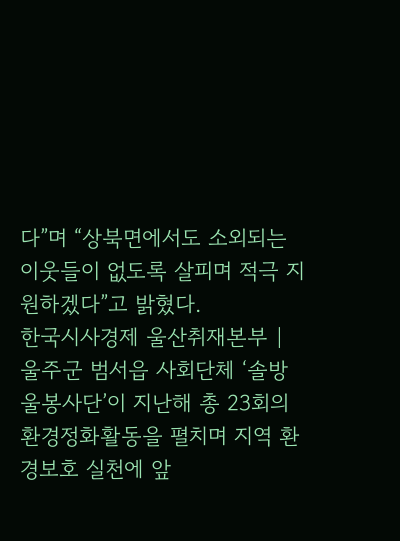다”며 “상북면에서도 소외되는 이웃들이 없도록 살피며 적극 지원하겠다”고 밝혔다.
한국시사경제 울산취재본부 | 울주군 범서읍 사회단체 ‘솔방울봉사단’이 지난해 총 23회의 환경정화활동을 펼치며 지역 환경보호 실천에 앞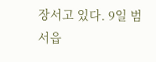장서고 있다. 9일 범서읍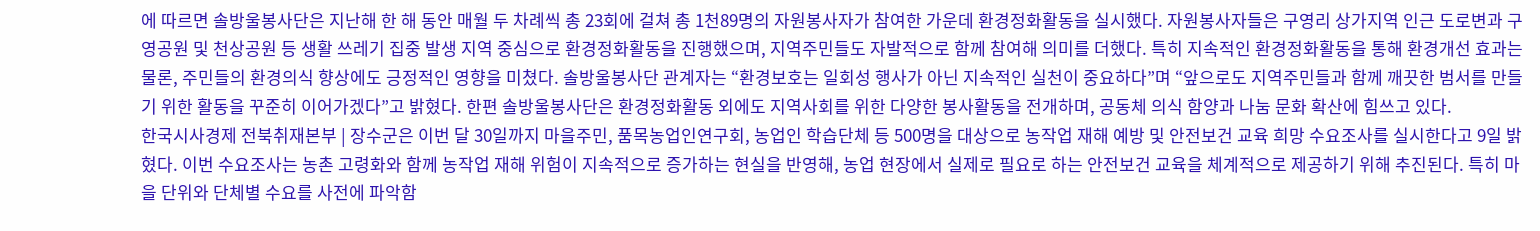에 따르면 솔방울봉사단은 지난해 한 해 동안 매월 두 차례씩 총 23회에 걸쳐 총 1천89명의 자원봉사자가 참여한 가운데 환경정화활동을 실시했다. 자원봉사자들은 구영리 상가지역 인근 도로변과 구영공원 및 천상공원 등 생활 쓰레기 집중 발생 지역 중심으로 환경정화활동을 진행했으며, 지역주민들도 자발적으로 함께 참여해 의미를 더했다. 특히 지속적인 환경정화활동을 통해 환경개선 효과는 물론, 주민들의 환경의식 향상에도 긍정적인 영향을 미쳤다. 솔방울봉사단 관계자는 “환경보호는 일회성 행사가 아닌 지속적인 실천이 중요하다”며 “앞으로도 지역주민들과 함께 깨끗한 범서를 만들기 위한 활동을 꾸준히 이어가겠다”고 밝혔다. 한편 솔방울봉사단은 환경정화활동 외에도 지역사회를 위한 다양한 봉사활동을 전개하며, 공동체 의식 함양과 나눔 문화 확산에 힘쓰고 있다.
한국시사경제 전북취재본부 | 장수군은 이번 달 30일까지 마을주민, 품목농업인연구회, 농업인 학습단체 등 500명을 대상으로 농작업 재해 예방 및 안전보건 교육 희망 수요조사를 실시한다고 9일 밝혔다. 이번 수요조사는 농촌 고령화와 함께 농작업 재해 위험이 지속적으로 증가하는 현실을 반영해, 농업 현장에서 실제로 필요로 하는 안전보건 교육을 체계적으로 제공하기 위해 추진된다. 특히 마을 단위와 단체별 수요를 사전에 파악함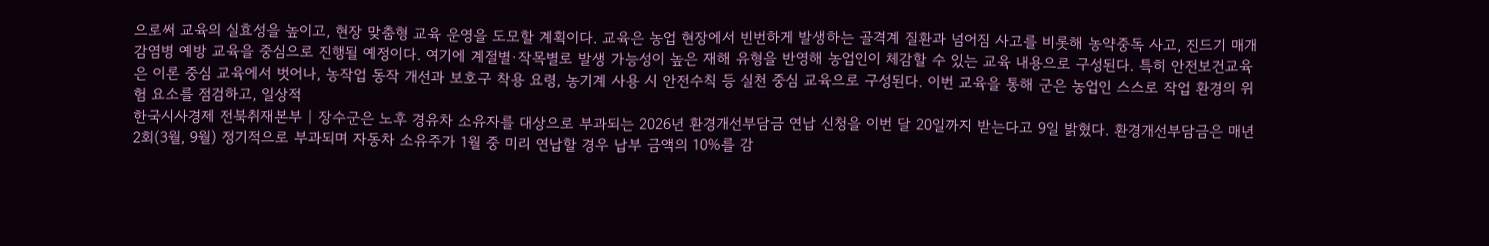으로써 교육의 실효성을 높이고, 현장 맞춤형 교육 운영을 도모할 계획이다. 교육은 농업 현장에서 빈번하게 발생하는 골격계 질환과 넘어짐 사고를 비롯해 농약중독 사고, 진드기 매개 감염병 예방 교육을 중심으로 진행될 예정이다. 여기에 계절별·작목별로 발생 가능성이 높은 재해 유형을 반영해 농업인이 체감할 수 있는 교육 내용으로 구성된다. 특히 안전보건교육은 이론 중심 교육에서 벗어나, 농작업 동작 개선과 보호구 착용 요령, 농기계 사용 시 안전수칙 등 실천 중심 교육으로 구성된다. 이번 교육을 통해 군은 농업인 스스로 작업 환경의 위험 요소를 점검하고, 일상적
한국시사경제 전북취재본부 | 장수군은 노후 경유차 소유자를 대상으로 부과되는 2026년 환경개선부담금 연납 신청을 이번 달 20일까지 받는다고 9일 밝혔다. 환경개선부담금은 매년 2회(3월, 9월) 정기적으로 부과되며 자동차 소유주가 1월 중 미리 연납할 경우 납부 금액의 10%를 감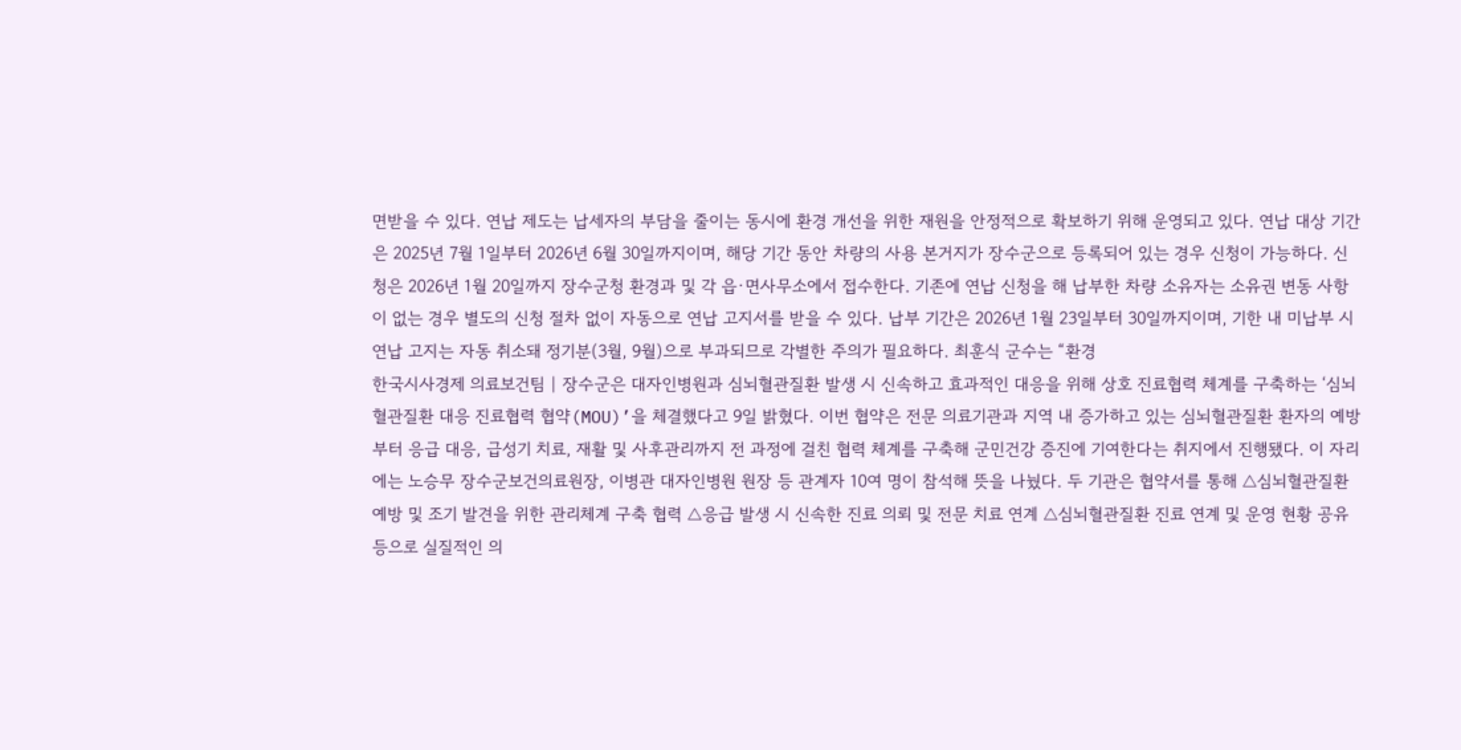면받을 수 있다. 연납 제도는 납세자의 부담을 줄이는 동시에 환경 개선을 위한 재원을 안정적으로 확보하기 위해 운영되고 있다. 연납 대상 기간은 2025년 7월 1일부터 2026년 6월 30일까지이며, 해당 기간 동안 차량의 사용 본거지가 장수군으로 등록되어 있는 경우 신청이 가능하다. 신청은 2026년 1월 20일까지 장수군청 환경과 및 각 읍·면사무소에서 접수한다. 기존에 연납 신청을 해 납부한 차량 소유자는 소유권 변동 사항이 없는 경우 별도의 신청 절차 없이 자동으로 연납 고지서를 받을 수 있다. 납부 기간은 2026년 1월 23일부터 30일까지이며, 기한 내 미납부 시 연납 고지는 자동 취소돼 정기분(3월, 9월)으로 부과되므로 각별한 주의가 필요하다. 최훈식 군수는 “환경
한국시사경제 의료보건팀 | 장수군은 대자인병원과 심뇌혈관질환 발생 시 신속하고 효과적인 대응을 위해 상호 진료협력 체계를 구축하는 ‘심뇌혈관질환 대응 진료협력 협약(MOU)’을 체결했다고 9일 밝혔다. 이번 협약은 전문 의료기관과 지역 내 증가하고 있는 심뇌혈관질환 환자의 예방부터 응급 대응, 급성기 치료, 재활 및 사후관리까지 전 과정에 걸친 협력 체계를 구축해 군민건강 증진에 기여한다는 취지에서 진행됐다. 이 자리에는 노승무 장수군보건의료원장, 이병관 대자인병원 원장 등 관계자 10여 명이 참석해 뜻을 나눴다. 두 기관은 협약서를 통해 △심뇌혈관질환 예방 및 조기 발견을 위한 관리체계 구축 협력 △응급 발생 시 신속한 진료 의뢰 및 전문 치료 연계 △심뇌혈관질환 진료 연계 및 운영 현황 공유 등으로 실질적인 의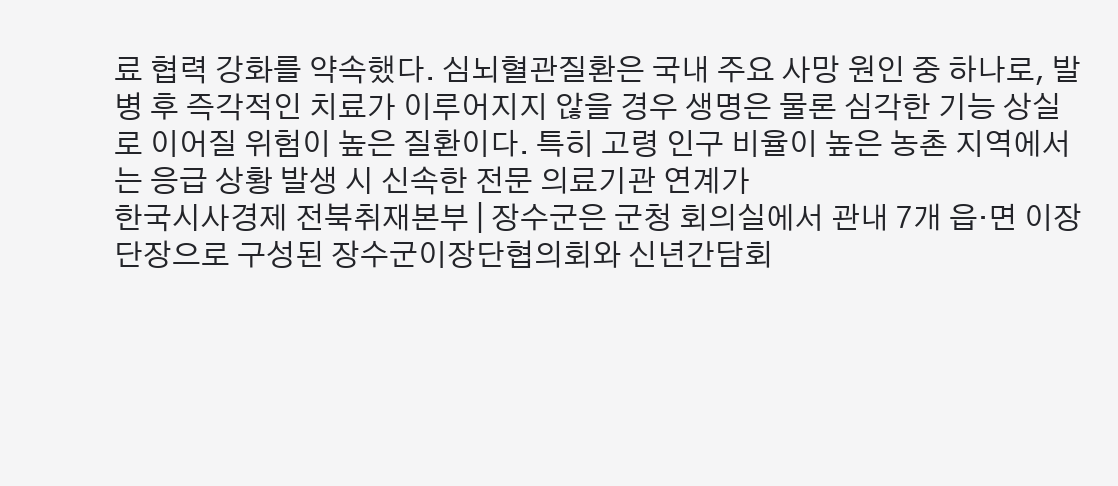료 협력 강화를 약속했다. 심뇌혈관질환은 국내 주요 사망 원인 중 하나로, 발병 후 즉각적인 치료가 이루어지지 않을 경우 생명은 물론 심각한 기능 상실로 이어질 위험이 높은 질환이다. 특히 고령 인구 비율이 높은 농촌 지역에서는 응급 상황 발생 시 신속한 전문 의료기관 연계가
한국시사경제 전북취재본부 | 장수군은 군청 회의실에서 관내 7개 읍·면 이장단장으로 구성된 장수군이장단협의회와 신년간담회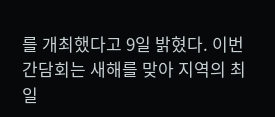를 개최했다고 9일 밝혔다. 이번 간담회는 새해를 맞아 지역의 최일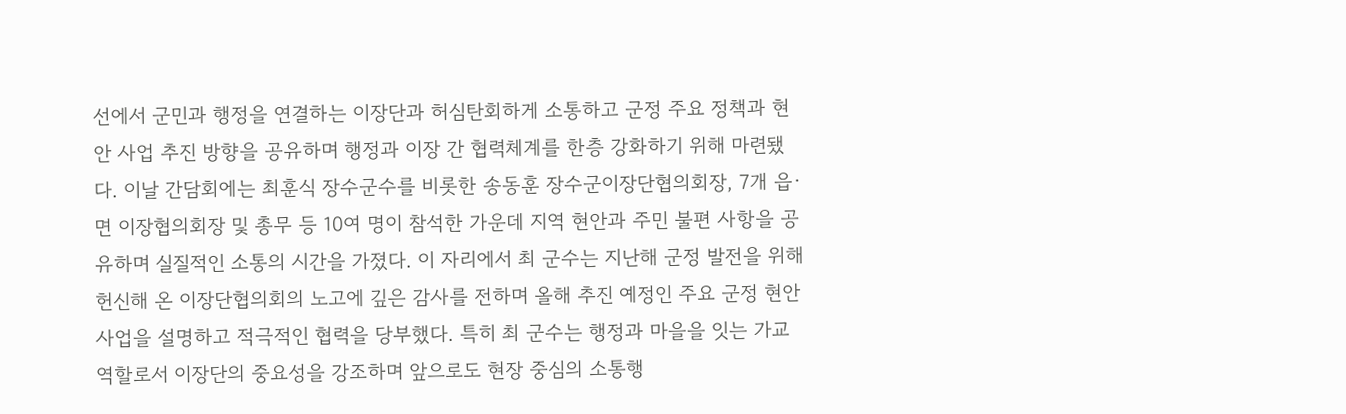선에서 군민과 행정을 연결하는 이장단과 허심탄회하게 소통하고 군정 주요 정책과 현안 사업 추진 방향을 공유하며 행정과 이장 간 협력체계를 한층 강화하기 위해 마련됐다. 이날 간담회에는 최훈식 장수군수를 비롯한 송동훈 장수군이장단협의회장, 7개 읍·면 이장협의회장 및 총무 등 10여 명이 참석한 가운데 지역 현안과 주민 불편 사항을 공유하며 실질적인 소통의 시간을 가졌다. 이 자리에서 최 군수는 지난해 군정 발전을 위해 헌신해 온 이장단협의회의 노고에 깊은 감사를 전하며 올해 추진 예정인 주요 군정 현안 사업을 설명하고 적극적인 협력을 당부했다. 특히 최 군수는 행정과 마을을 잇는 가교 역할로서 이장단의 중요성을 강조하며 앞으로도 현장 중심의 소통행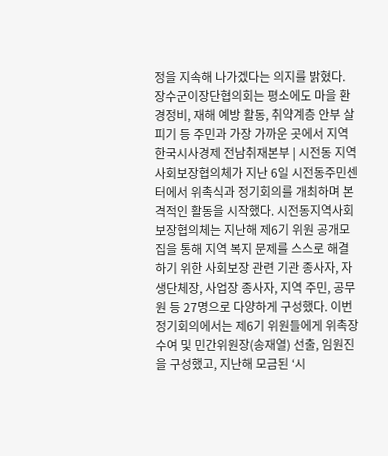정을 지속해 나가겠다는 의지를 밝혔다. 장수군이장단협의회는 평소에도 마을 환경정비, 재해 예방 활동, 취약계층 안부 살피기 등 주민과 가장 가까운 곳에서 지역
한국시사경제 전남취재본부 | 시전동 지역사회보장협의체가 지난 6일 시전동주민센터에서 위촉식과 정기회의를 개최하며 본격적인 활동을 시작했다. 시전동지역사회보장협의체는 지난해 제6기 위원 공개모집을 통해 지역 복지 문제를 스스로 해결하기 위한 사회보장 관련 기관 종사자, 자생단체장, 사업장 종사자, 지역 주민, 공무원 등 27명으로 다양하게 구성했다. 이번 정기회의에서는 제6기 위원들에게 위촉장 수여 및 민간위원장(송재열) 선출, 임원진을 구성했고, 지난해 모금된 ‘시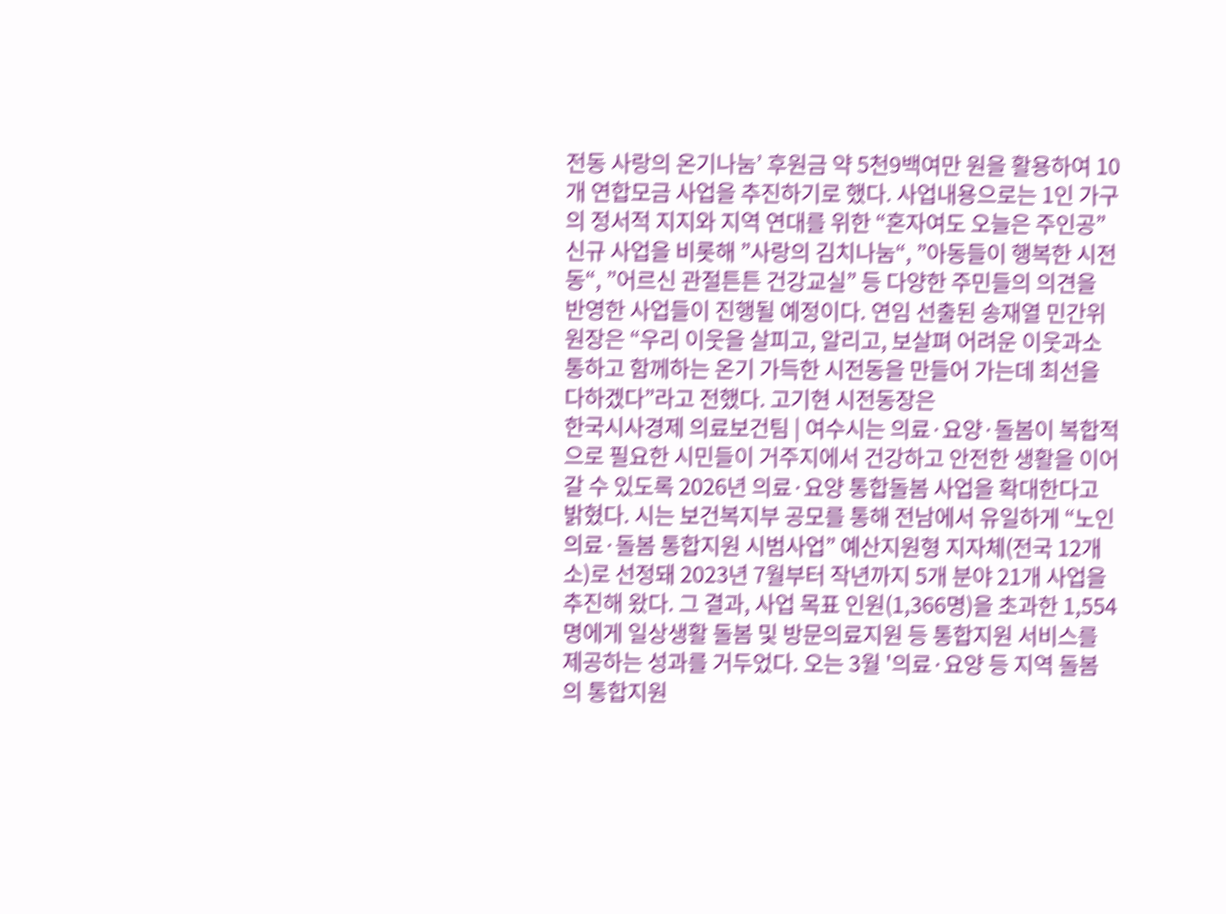전동 사랑의 온기나눔’ 후원금 약 5천9백여만 원을 활용하여 10개 연합모금 사업을 추진하기로 했다. 사업내용으로는 1인 가구의 정서적 지지와 지역 연대를 위한 “혼자여도 오늘은 주인공” 신규 사업을 비롯해 ”사랑의 김치나눔“, ”아동들이 행복한 시전동“, ”어르신 관절튼튼 건강교실” 등 다양한 주민들의 의견을 반영한 사업들이 진행될 예정이다. 연임 선출된 송재열 민간위원장은 “우리 이웃을 살피고, 알리고, 보살펴 어려운 이웃과소통하고 함께하는 온기 가득한 시전동을 만들어 가는데 최선을 다하겠다”라고 전했다. 고기현 시전동장은
한국시사경제 의료보건팀 | 여수시는 의료·요양·돌봄이 복합적으로 필요한 시민들이 거주지에서 건강하고 안전한 생활을 이어갈 수 있도록 2026년 의료·요양 통합돌봄 사업을 확대한다고 밝혔다. 시는 보건복지부 공모를 통해 전남에서 유일하게 “노인 의료·돌봄 통합지원 시범사업” 예산지원형 지자체(전국 12개소)로 선정돼 2023년 7월부터 작년까지 5개 분야 21개 사업을 추진해 왔다. 그 결과, 사업 목표 인원(1,366명)을 초과한 1,554명에게 일상생활 돌봄 및 방문의료지원 등 통합지원 서비스를 제공하는 성과를 거두었다. 오는 3월 '의료·요양 등 지역 돌봄의 통합지원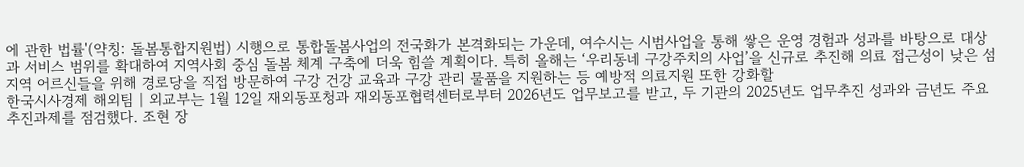에 관한 법률'(약칭: 돌봄통합지원법) 시행으로 통합돌봄사업의 전국화가 본격화되는 가운데, 여수시는 시범사업을 통해 쌓은 운영 경험과 성과를 바탕으로 대상과 서비스 범위를 확대하여 지역사회 중심 돌봄 체계 구축에 더욱 힘쓸 계획이다. 특히 올해는 ‘우리동네 구강주치의 사업’을 신규로 추진해 의료 접근성이 낮은 섬 지역 어르신들을 위해 경로당을 직접 방문하여 구강 건강 교육과 구강 관리 물품을 지원하는 등 예방적 의료지원 또한 강화할
한국시사경제 해외팀 | 외교부는 1월 12일 재외동포청과 재외동포협력센터로부터 2026년도 업무보고를 받고, 두 기관의 2025년도 업무추진 성과와 금년도 주요 추진과제를 점검했다. 조현 장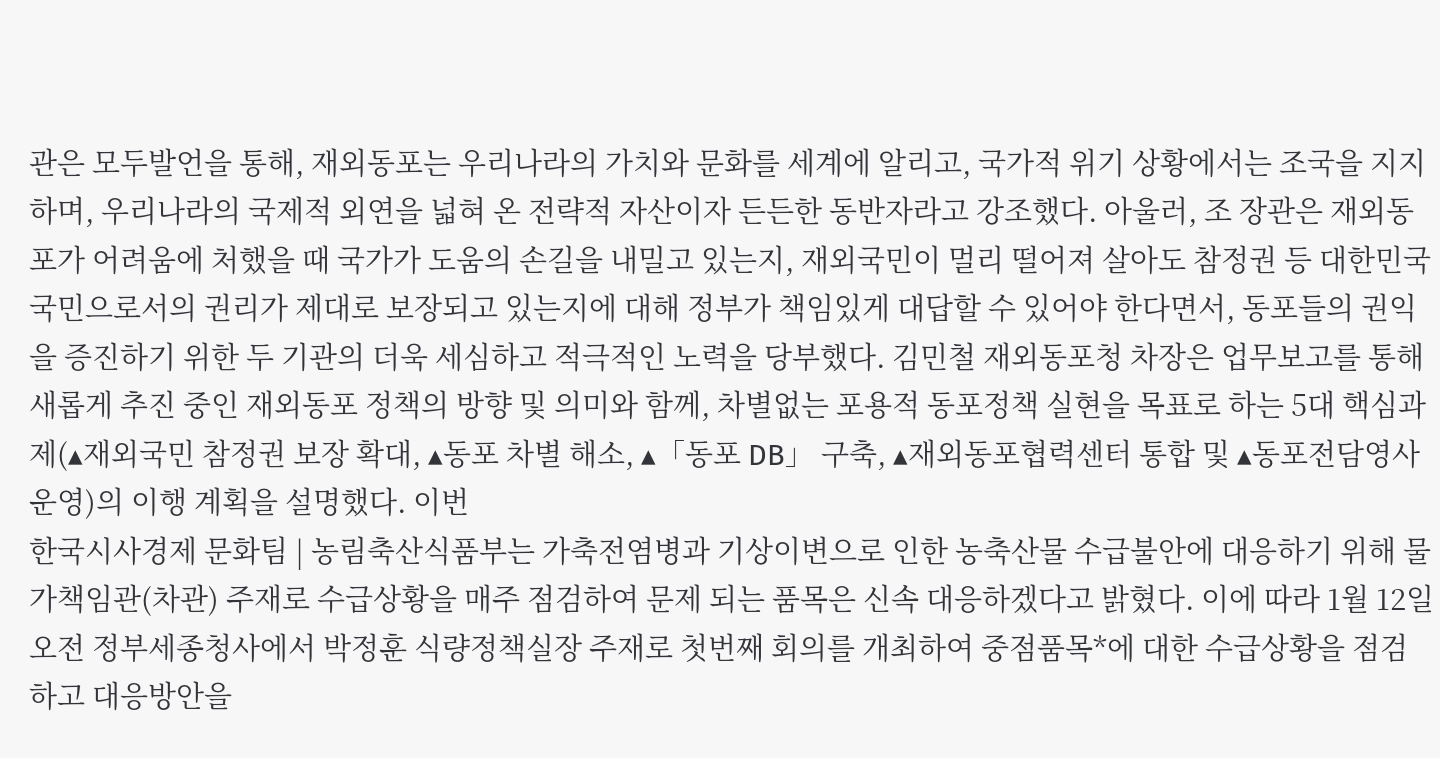관은 모두발언을 통해, 재외동포는 우리나라의 가치와 문화를 세계에 알리고, 국가적 위기 상황에서는 조국을 지지하며, 우리나라의 국제적 외연을 넓혀 온 전략적 자산이자 든든한 동반자라고 강조했다. 아울러, 조 장관은 재외동포가 어려움에 처했을 때 국가가 도움의 손길을 내밀고 있는지, 재외국민이 멀리 떨어져 살아도 참정권 등 대한민국 국민으로서의 권리가 제대로 보장되고 있는지에 대해 정부가 책임있게 대답할 수 있어야 한다면서, 동포들의 권익을 증진하기 위한 두 기관의 더욱 세심하고 적극적인 노력을 당부했다. 김민철 재외동포청 차장은 업무보고를 통해 새롭게 추진 중인 재외동포 정책의 방향 및 의미와 함께, 차별없는 포용적 동포정책 실현을 목표로 하는 5대 핵심과제(▴재외국민 참정권 보장 확대, ▴동포 차별 해소, ▴「동포 DB」 구축, ▴재외동포협력센터 통합 및 ▴동포전담영사 운영)의 이행 계획을 설명했다. 이번
한국시사경제 문화팀 | 농림축산식품부는 가축전염병과 기상이변으로 인한 농축산물 수급불안에 대응하기 위해 물가책임관(차관) 주재로 수급상황을 매주 점검하여 문제 되는 품목은 신속 대응하겠다고 밝혔다. 이에 따라 1월 12일 오전 정부세종청사에서 박정훈 식량정책실장 주재로 첫번째 회의를 개최하여 중점품목*에 대한 수급상황을 점검하고 대응방안을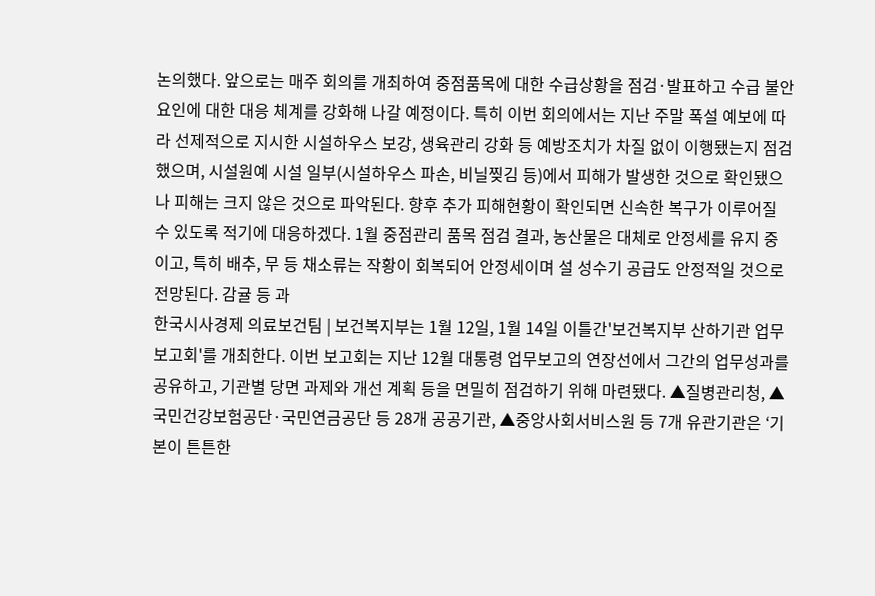논의했다. 앞으로는 매주 회의를 개최하여 중점품목에 대한 수급상황을 점검·발표하고 수급 불안 요인에 대한 대응 체계를 강화해 나갈 예정이다. 특히 이번 회의에서는 지난 주말 폭설 예보에 따라 선제적으로 지시한 시설하우스 보강, 생육관리 강화 등 예방조치가 차질 없이 이행됐는지 점검했으며, 시설원예 시설 일부(시설하우스 파손, 비닐찢김 등)에서 피해가 발생한 것으로 확인됐으나 피해는 크지 않은 것으로 파악된다. 향후 추가 피해현황이 확인되면 신속한 복구가 이루어질 수 있도록 적기에 대응하겠다. 1월 중점관리 품목 점검 결과, 농산물은 대체로 안정세를 유지 중이고, 특히 배추, 무 등 채소류는 작황이 회복되어 안정세이며 설 성수기 공급도 안정적일 것으로 전망된다. 감귤 등 과
한국시사경제 의료보건팀 | 보건복지부는 1월 12일, 1월 14일 이틀간'보건복지부 산하기관 업무보고회'를 개최한다. 이번 보고회는 지난 12월 대통령 업무보고의 연장선에서 그간의 업무성과를 공유하고, 기관별 당면 과제와 개선 계획 등을 면밀히 점검하기 위해 마련됐다. ▲질병관리청, ▲국민건강보험공단·국민연금공단 등 28개 공공기관, ▲중앙사회서비스원 등 7개 유관기관은 ‘기본이 튼튼한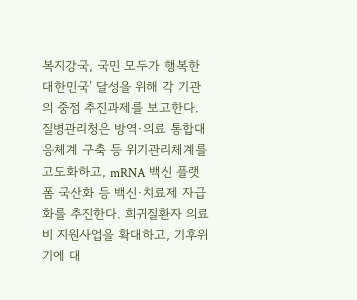복지강국, 국민 모두가 행복한 대한민국’ 달성을 위해 각 기관의 중점 추진과제를 보고한다. 질병관리청은 방역·의료 통합대응체계 구축 등 위기관리체계를 고도화하고, mRNA 백신 플랫폼 국산화 등 백신·치료제 자급화를 추진한다. 희귀질환자 의료비 지원사업을 확대하고, 기후위기에 대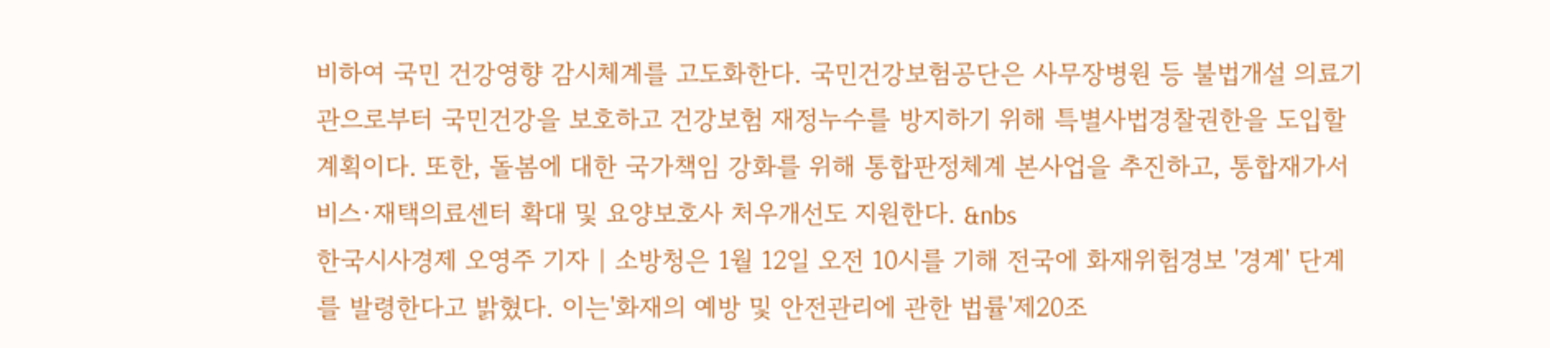비하여 국민 건강영향 감시체계를 고도화한다. 국민건강보험공단은 사무장병원 등 불법개설 의료기관으로부터 국민건강을 보호하고 건강보험 재정누수를 방지하기 위해 특별사법경찰권한을 도입할 계획이다. 또한, 돌봄에 대한 국가책임 강화를 위해 통합판정체계 본사업을 추진하고, 통합재가서비스·재택의료센터 확대 및 요양보호사 처우개선도 지원한다. &nbs
한국시사경제 오영주 기자 | 소방청은 1월 12일 오전 10시를 기해 전국에 화재위험경보 '경계' 단계를 발령한다고 밝혔다. 이는'화재의 예방 및 안전관리에 관한 법률'제20조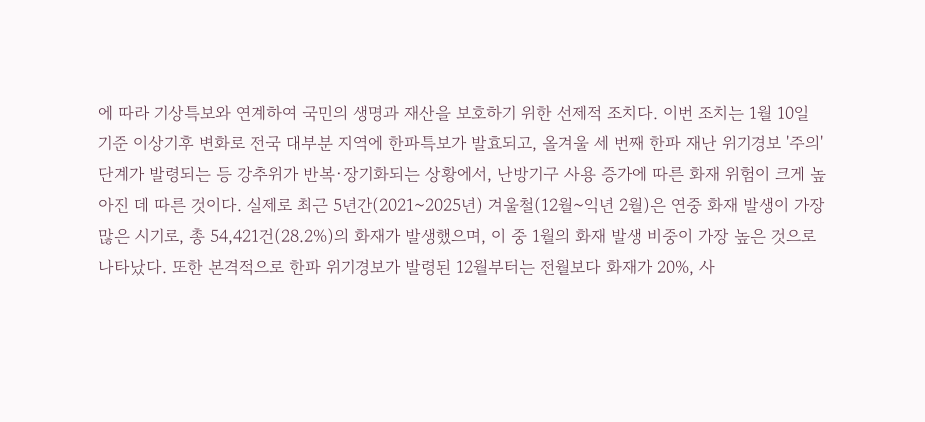에 따라 기상특보와 연계하여 국민의 생명과 재산을 보호하기 위한 선제적 조치다. 이번 조치는 1월 10일 기준 이상기후 변화로 전국 대부분 지역에 한파특보가 발효되고, 올겨울 세 번째 한파 재난 위기경보 '주의' 단계가 발령되는 등 강추위가 반복·장기화되는 상황에서, 난방기구 사용 증가에 따른 화재 위험이 크게 높아진 데 따른 것이다. 실제로 최근 5년간(2021~2025년) 겨울철(12월~익년 2월)은 연중 화재 발생이 가장 많은 시기로, 총 54,421건(28.2%)의 화재가 발생했으며, 이 중 1월의 화재 발생 비중이 가장 높은 것으로 나타났다. 또한 본격적으로 한파 위기경보가 발령된 12월부터는 전월보다 화재가 20%, 사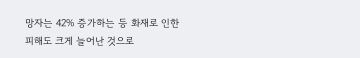망자는 42% 증가하는 등 화재로 인한 피해도 크게 늘어난 것으로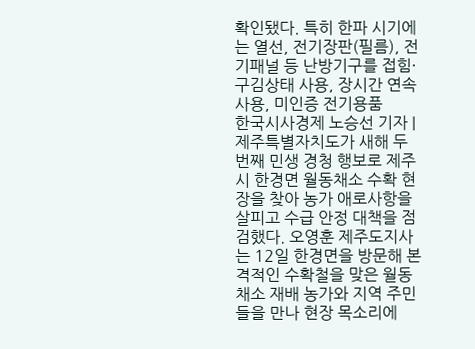확인됐다. 특히 한파 시기에는 열선, 전기장판(필름), 전기패널 등 난방기구를 접힘·구김상태 사용, 장시간 연속 사용, 미인증 전기용품
한국시사경제 노승선 기자 | 제주특별자치도가 새해 두 번째 민생 경청 행보로 제주시 한경면 월동채소 수확 현장을 찾아 농가 애로사항을 살피고 수급 안정 대책을 점검했다. 오영훈 제주도지사는 12일 한경면을 방문해 본격적인 수확철을 맞은 월동채소 재배 농가와 지역 주민들을 만나 현장 목소리에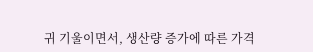귀 기울이면서, 생산량 증가에 따른 가격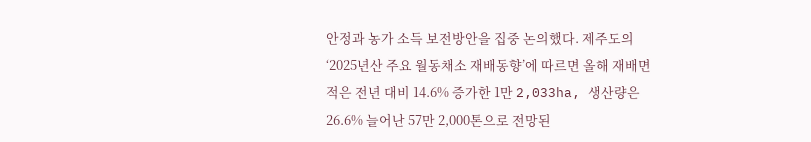안정과 농가 소득 보전방안을 집중 논의했다. 제주도의 ‘2025년산 주요 월동채소 재배동향’에 따르면 올해 재배면적은 전년 대비 14.6% 증가한 1만 2,033ha, 생산량은 26.6% 늘어난 57만 2,000톤으로 전망된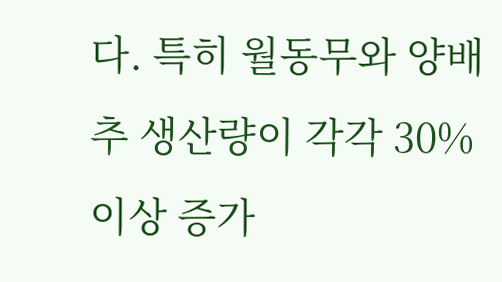다. 특히 월동무와 양배추 생산량이 각각 30% 이상 증가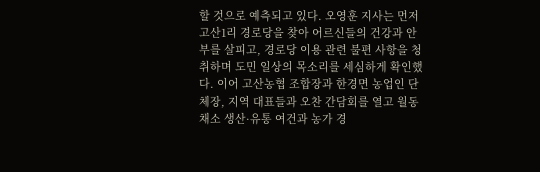할 것으로 예측되고 있다. 오영훈 지사는 먼저 고산1리 경로당을 찾아 어르신들의 건강과 안부를 살피고, 경로당 이용 관련 불편 사항을 청취하며 도민 일상의 목소리를 세심하게 확인했다. 이어 고산농협 조합장과 한경면 농업인 단체장, 지역 대표들과 오찬 간담회를 열고 월동채소 생산·유통 여건과 농가 경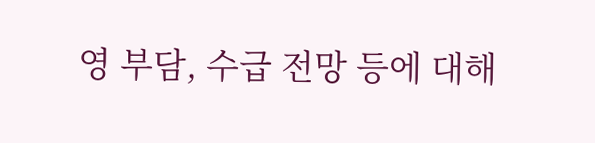영 부담, 수급 전망 등에 대해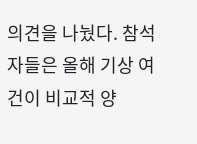의견을 나눴다. 참석자들은 올해 기상 여건이 비교적 양